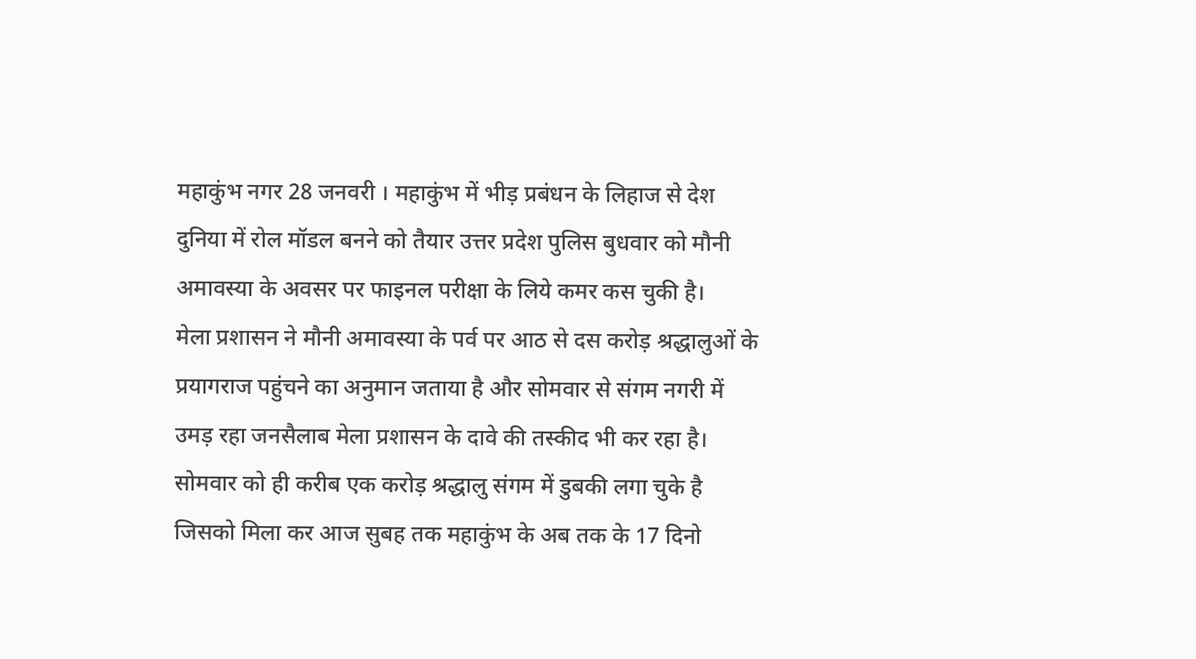महाकुंभ नगर 28 जनवरी । महाकुंभ में भीड़ प्रबंधन के लिहाज से देश दुनिया में रोल मॉडल बनने को तैयार उत्तर प्रदेश पुलिस बुधवार को मौनी अमावस्या के अवसर पर फाइनल परीक्षा के लिये कमर कस चुकी है।
मेला प्रशासन ने मौनी अमावस्या के पर्व पर आठ से दस करोड़ श्रद्धालुओं के प्रयागराज पहुंचने का अनुमान जताया है और सोमवार से संगम नगरी में उमड़ रहा जनसैलाब मेला प्रशासन के दावे की तस्कीद भी कर रहा है। सोमवार को ही करीब एक करोड़ श्रद्धालु संगम में डुबकी लगा चुके है जिसको मिला कर आज सुबह तक महाकुंभ के अब तक के 17 दिनो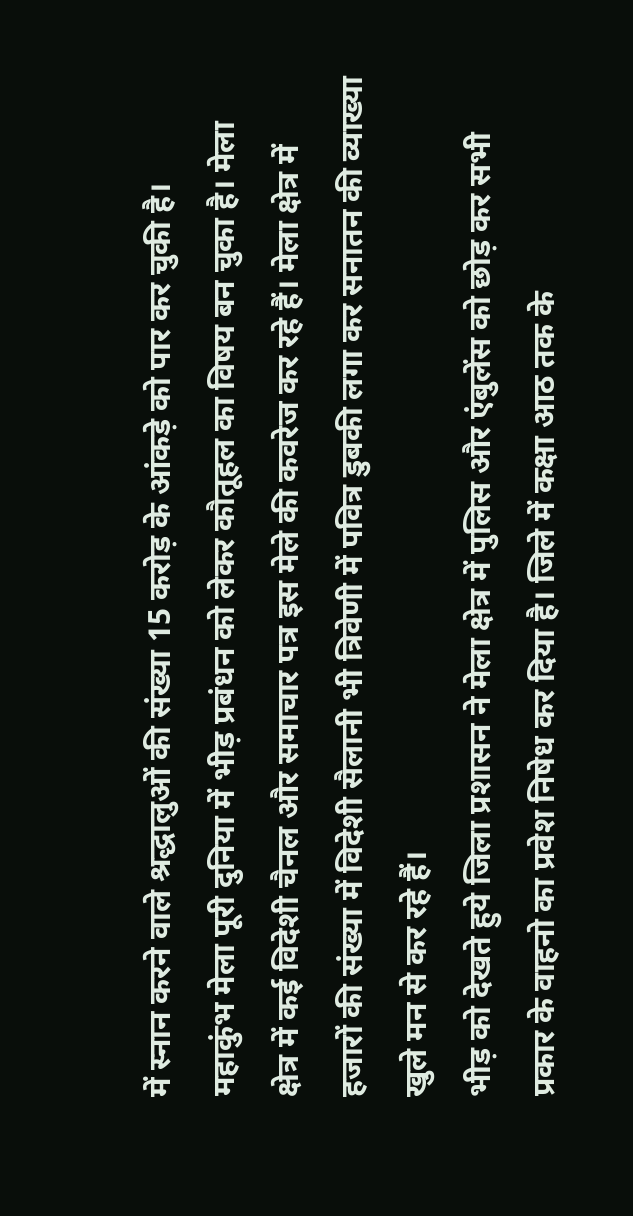में स्नान करने वाले श्रद्धालुओं की संख्या 15 करोड़ के आंकड़े को पार कर चुकी है।
महाकुंभ मेला पूरी दुनिया में भीड़ प्रबंधन को लेकर कौतूहल का विषय बन चुका है। मेला क्षेत्र में कई विदेशी चैनल और समाचार पत्र इस मेले की कवरेज कर रहे हैं। मेला क्षेत्र में हजारों की संख्या में विदेशी सैलानी भी त्रिवेणी में पवित्र डुबकी लगा कर सनातन की व्याख्या खुले मन से कर रहे हैं।
भीड़ को देखते हुये जिला प्रशासन ने मेला क्षेत्र में पुलिस और एंबुलेंस को छोड़ कर सभी प्रकार के वाहनो का प्रवेश निषेध कर दिया है। जिले में कक्षा आठ तक के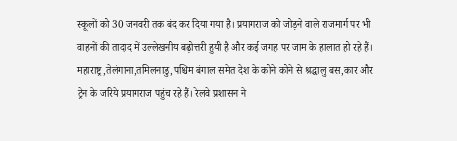स्कूलों को 30 जनवरी तक बंद कर दिया गया है। प्रयागराज को जोड़ने वाले राजमार्ग पर भी वाहनों की तादाद में उल्लेखनीय बढ़ोत्तरी हुयी है और कई जगह पर जाम के हालात हो रहे हैं।
महाराष्ट्र,तेलंगाना,तमिलनाडु,पश्चिम बंगाल समेत देश के कोने कोने से श्रद्धालु बस,कार और ट्रेन के जरिये प्रयागराज पहुंच रहे हैं। रेलवे प्रशासन ने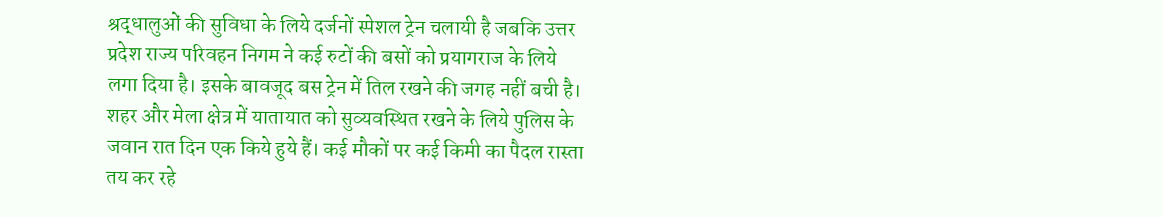श्रद्धालुओं की सुविधा के लिये दर्जनों स्पेशल ट्रेन चलायी है जबकि उत्तर प्रदेश राज्य परिवहन निगम ने कई रुटों की बसों को प्रयागराज के लिये लगा दिया है। इसके बावजूद बस ट्रेन में तिल रखने की जगह नहीं बची है।
शहर और मेला क्षेत्र में यातायात को सुव्यवस्थित रखने के लिये पुलिस के जवान रात दिन एक किये हुये हैं। कई मौकों पर कई किमी का पैदल रास्ता तय कर रहे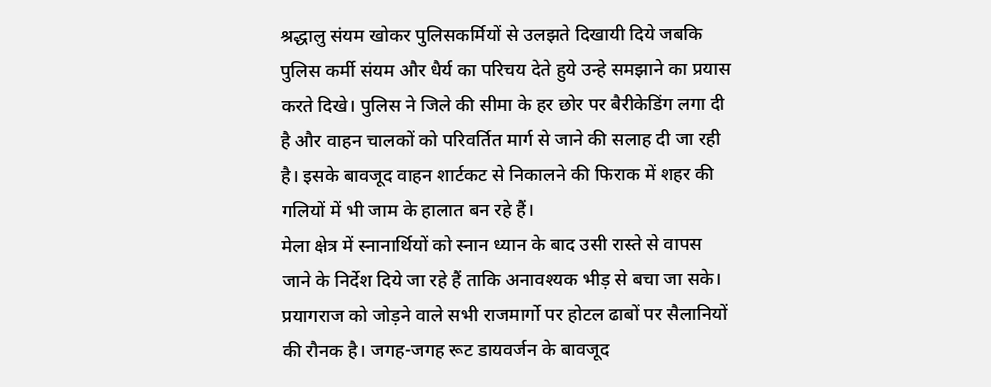श्रद्धालु संयम खोकर पुलिसकर्मियों से उलझते दिखायी दिये जबकि पुलिस कर्मी संयम और धैर्य का परिचय देते हुये उन्हे समझाने का प्रयास करते दिखे। पुलिस ने जिले की सीमा के हर छोर पर बैरीकेडिंग लगा दी है और वाहन चालकों को परिवर्तित मार्ग से जाने की सलाह दी जा रही है। इसके बावजूद वाहन शार्टकट से निकालने की फिराक में शहर की गलियों में भी जाम के हालात बन रहे हैं।
मेला क्षेत्र में स्नानार्थियों को स्नान ध्यान के बाद उसी रास्ते से वापस जाने के निर्देश दिये जा रहे हैं ताकि अनावश्यक भीड़ से बचा जा सके। प्रयागराज को जोड़ने वाले सभी राजमार्गो पर होटल ढाबों पर सैलानियों की रौनक है। जगह-जगह रूट डायवर्जन के बावजूद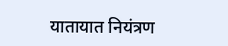यातायात नियंत्रण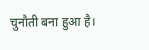चुनौती बना हुआ है।